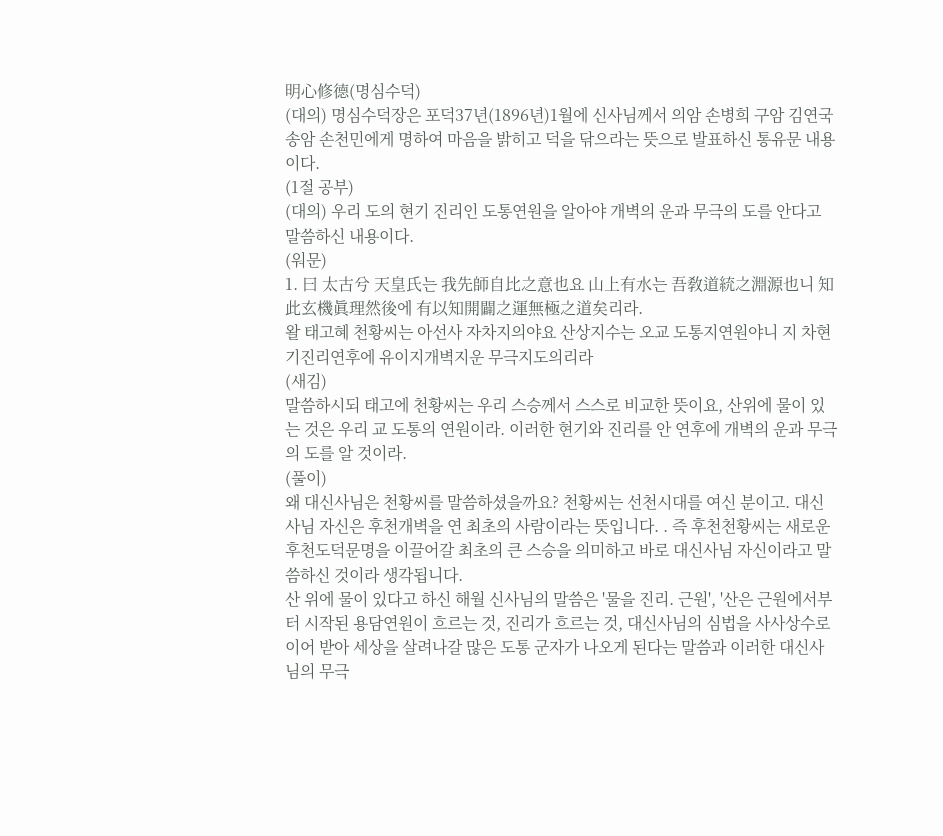明心修德(명심수덕)
(대의) 명심수덕장은 포덕37년(1896년)1월에 신사님께서 의암 손병희 구암 김연국 송암 손천민에게 명하여 마음을 밝히고 덕을 닦으라는 뜻으로 발표하신 통유문 내용이다.
(1절 공부)
(대의) 우리 도의 현기 진리인 도통연원을 알아야 개벽의 운과 무극의 도를 안다고 말씀하신 내용이다.
(워문)
1. 曰 太古兮 天皇氏는 我先師自比之意也요 山上有水는 吾敎道統之淵源也니 知此玄機眞理然後에 有以知開闢之運無極之道矣리라.
왈 태고혜 천황씨는 아선사 자차지의야요 산상지수는 오교 도통지연원야니 지 차현기진리연후에 유이지개벽지운 무극지도의리라
(새김)
말씀하시되 태고에 천황씨는 우리 스승께서 스스로 비교한 뜻이요, 산위에 물이 있는 것은 우리 교 도통의 연원이라. 이러한 현기와 진리를 안 연후에 개벽의 운과 무극의 도를 알 것이라.
(풀이)
왜 대신사님은 천황씨를 말씀하셨을까요? 천황씨는 선천시대를 여신 분이고. 대신사님 자신은 후천개벽을 연 최초의 사람이라는 뜻입니다. . 즉 후천천황씨는 새로운 후천도덕문명을 이끌어갈 최초의 큰 스승을 의미하고 바로 대신사님 자신이라고 말씀하신 것이라 생각됩니다.
산 위에 물이 있다고 하신 해월 신사님의 말씀은 '물을 진리. 근원', '산은 근원에서부터 시작된 용담연원이 흐르는 것, 진리가 흐르는 것, 대신사님의 심법을 사사상수로 이어 받아 세상을 살려나갈 많은 도통 군자가 나오게 된다는 말씀과 이러한 대신사님의 무극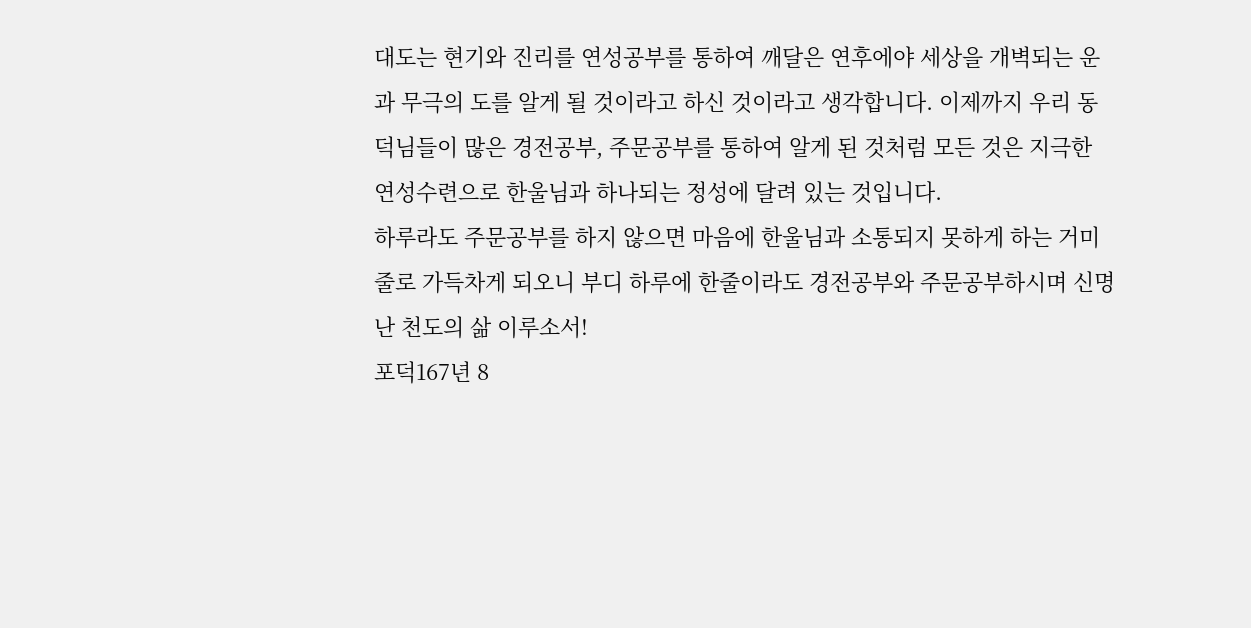대도는 현기와 진리를 연성공부를 통하여 깨달은 연후에야 세상을 개벽되는 운과 무극의 도를 알게 될 것이라고 하신 것이라고 생각합니다. 이제까지 우리 동덕님들이 많은 경전공부, 주문공부를 통하여 알게 된 것처럼 모든 것은 지극한 연성수련으로 한울님과 하나되는 정성에 달려 있는 것입니다.
하루라도 주문공부를 하지 않으면 마음에 한울님과 소통되지 못하게 하는 거미줄로 가득차게 되오니 부디 하루에 한줄이라도 경전공부와 주문공부하시며 신명난 천도의 삶 이루소서!
포덕167년 8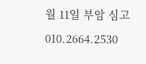월 11일 부암 심고 010.2664.2530